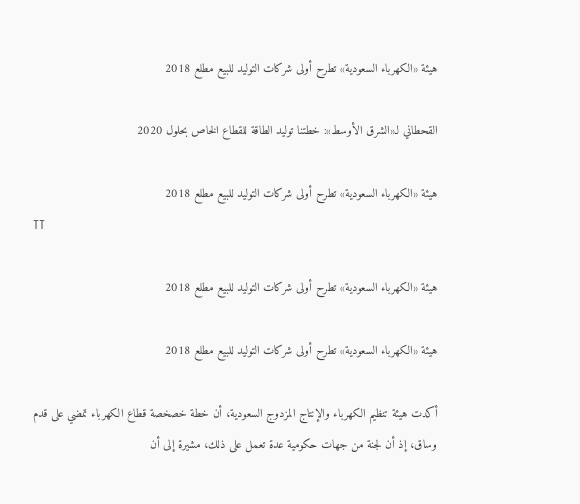هيئة «الكهرباء السعودية» تطرح أولى شركات التوليد للبيع مطلع 2018

القحطاني لـ«الشرق الأوسط»: خطتنا توليد الطاقة للقطاع الخاص بحلول 2020

هيئة «الكهرباء السعودية» تطرح أولى شركات التوليد للبيع مطلع 2018
TT

هيئة «الكهرباء السعودية» تطرح أولى شركات التوليد للبيع مطلع 2018

هيئة «الكهرباء السعودية» تطرح أولى شركات التوليد للبيع مطلع 2018

أكدت هيئة تنظيم الكهرباء والإنتاج المزدوج السعودية، أن خطة خصخصة قطاع الكهرباء تمضي على قدم وساق، إذ أن لجنة من جهات حكومية عدة تعمل على ذلك، مشيرة إلى أن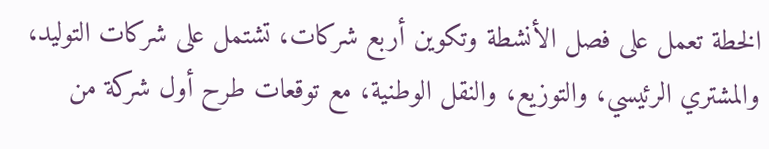الخطة تعمل على فصل الأنشطة وتكوين أربع شركات، تشتمل على شركات التوليد، والمشتري الرئيسي، والتوزيع، والنقل الوطنية، مع توقعات طرح أول شركة من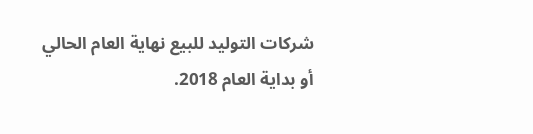شركات التوليد للبيع نهاية العام الحالي أو بداية العام 2018.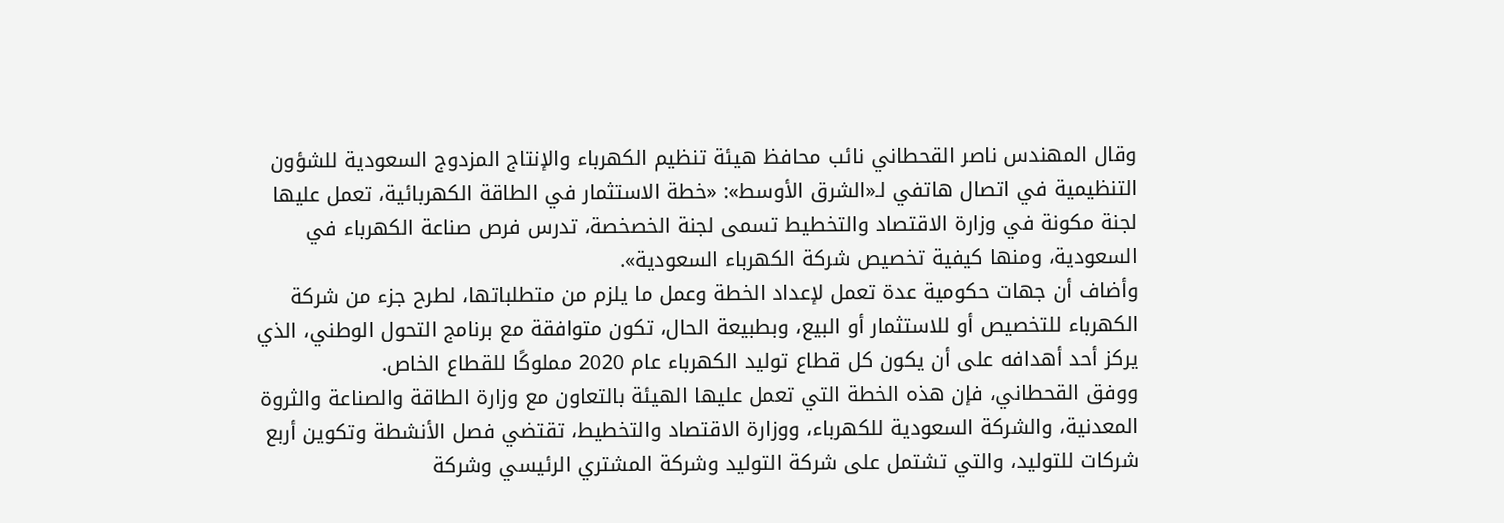وقال المهندس ناصر القحطاني نائب محافظ هيئة تنظيم الكهرباء والإنتاج المزدوج السعودية للشؤون التنظيمية في اتصال هاتفي لـ«الشرق الأوسط»: «خطة الاستثمار في الطاقة الكهربائية، تعمل عليها لجنة مكونة في وزارة الاقتصاد والتخطيط تسمى لجنة الخصخصة، تدرس فرص صناعة الكهرباء في السعودية، ومنها كيفية تخصيص شركة الكهرباء السعودية».
وأضاف أن جهات حكومية عدة تعمل لإعداد الخطة وعمل ما يلزم من متطلباتها، لطرح جزء من شركة الكهرباء للتخصيص أو للاستثمار أو البيع، وبطبيعة الحال، تكون متوافقة مع برنامج التحول الوطني، الذي يركز أحد أهدافه على أن يكون كل قطاع توليد الكهرباء عام 2020 مملوكًا للقطاع الخاص.
ووفق القحطاني، فإن هذه الخطة التي تعمل عليها الهيئة بالتعاون مع وزارة الطاقة والصناعة والثروة المعدنية، والشركة السعودية للكهرباء، ووزارة الاقتصاد والتخطيط، تقتضي فصل الأنشطة وتكوين أربع شركات للتوليد، والتي تشتمل على شركة التوليد وشركة المشتري الرئيسي وشركة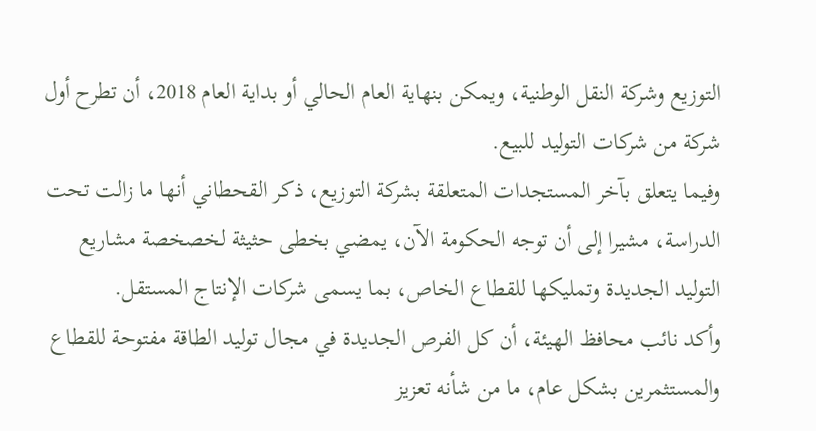التوزيع وشركة النقل الوطنية، ويمكن بنهاية العام الحالي أو بداية العام 2018، أن تطرح أول شركة من شركات التوليد للبيع.
وفيما يتعلق بآخر المستجدات المتعلقة بشركة التوزيع، ذكر القحطاني أنها ما زالت تحت الدراسة، مشيرا إلى أن توجه الحكومة الآن، يمضي بخطى حثيثة لخصخصة مشاريع التوليد الجديدة وتمليكها للقطاع الخاص، بما يسمى شركات الإنتاج المستقل.
وأكد نائب محافظ الهيئة، أن كل الفرص الجديدة في مجال توليد الطاقة مفتوحة للقطاع والمستثمرين بشكل عام، ما من شأنه تعزيز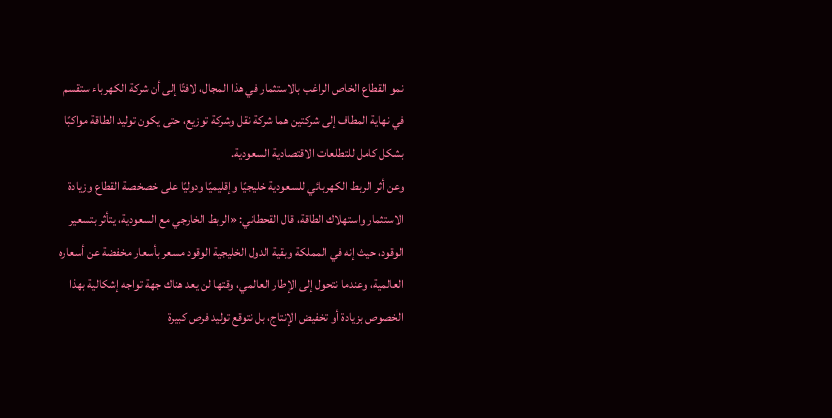نمو القطاع الخاص الراغب بالاستثمار في هذا المجال، لافتًا إلى أن شركة الكهرباء ستقسم في نهاية المطاف إلى شركتين هما شركة نقل وشركة توزيع، حتى يكون توليد الطاقة مواكبًا بشكل كامل للتطلعات الاقتصادية السعودية.
وعن أثر الربط الكهربائي للسعودية خليجيًا وإقليميًا ودوليًا على خصخصة القطاع وزيادة الاستثمار واستهلاك الطاقة، قال القحطاني: «الربط الخارجي مع السعودية، يتأثر بتسعير الوقود، حيث إنه في المملكة وبقية الدول الخليجية الوقود مسعر بأسعار مخفضة عن أسعاره العالمية، وعندما نتحول إلى الإطار العالمي، وقتها لن يعد هناك جهة تواجه إشكالية بهذا الخصوص بزيادة أو تخفيض الإنتاج، بل نتوقع توليد فرص كبيرة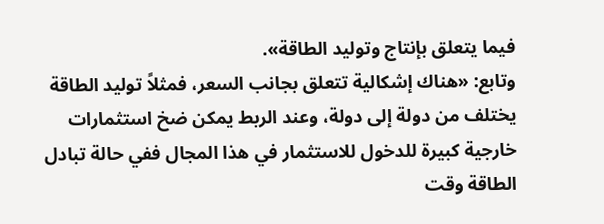فيما يتعلق بإنتاج وتوليد الطاقة».
وتابع: «هناك إشكالية تتعلق بجانب السعر، فمثلاً توليد الطاقة يختلف من دولة إلى دولة، وعند الربط يمكن ضخ استثمارات خارجية كبيرة للدخول للاستثمار في هذا المجال ففي حالة تبادل الطاقة وقت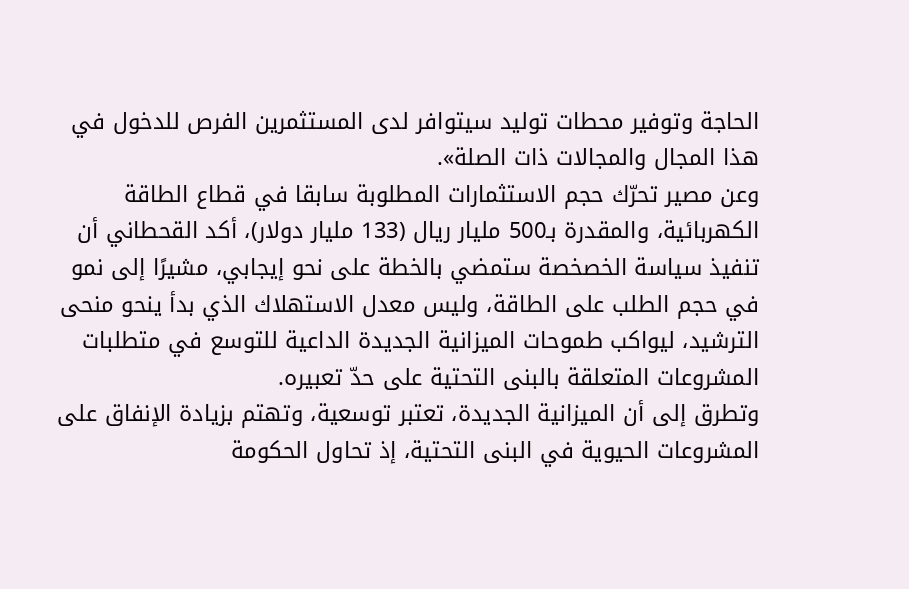الحاجة وتوفير محطات توليد سيتوافر لدى المستثمرين الفرص للدخول في هذا المجال والمجالات ذات الصلة».
وعن مصير تحرّك حجم الاستثمارات المطلوبة سابقا في قطاع الطاقة الكهربائية، والمقدرة بـ500 مليار ريال (133 مليار دولار)، أكد القحطاني أن تنفيذ سياسة الخصخصة ستمضي بالخطة على نحو إيجابي، مشيرًا إلى نمو في حجم الطلب على الطاقة، وليس معدل الاستهلاك الذي بدأ ينحو منحى الترشيد، ليواكب طموحات الميزانية الجديدة الداعية للتوسع في متطلبات المشروعات المتعلقة بالبنى التحتية على حدّ تعبيره.
وتطرق إلى أن الميزانية الجديدة، تعتبر توسعية، وتهتم بزيادة الإنفاق على المشروعات الحيوية في البنى التحتية، إذ تحاول الحكومة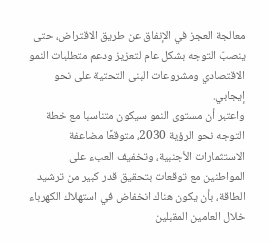معالجة العجز في الإنفاق عن طريق الاقتراض، حتى ينصبّ التوجه بشكل عام لتعزيز ودعم متطلبات النمو الاقتصادي ومشروعات البنى التحتية على نحو إيجابي.
واعتبر أن مستوى النمو سيكون متناسبا مع خطة التوجه نحو الرؤية 2030، متوقعًا مضاعفة الاستثمارات الأجنبية، وتخفيف العبء على المواطنين مع توقعات بتحقيق قدر كبير من ترشيد الطاقة، بأن يكون هناك انخفاض في استهلاك الكهرباء خلال العامين المقبلين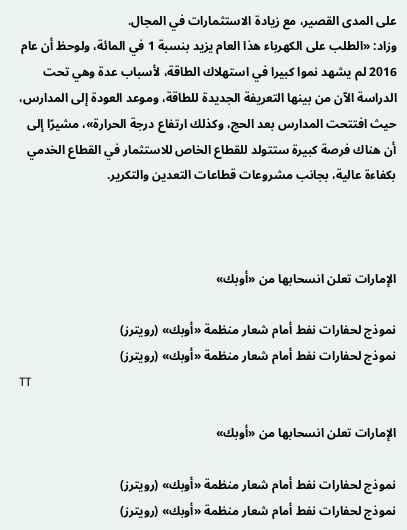على المدى القصير، مع زيادة الاستثمارات في المجال.
وزاد: «الطلب على الكهرباء هذا العام يزيد بنسبة 1 في المائة، ولوحظ أن عام 2016 لم يشهد نموا كبيرا في استهلاك الطاقة، لأسباب عدة وهي تحت الدراسة الآن من بينها التعريفة الجديدة للطاقة، وموعد العودة إلى المدارس، حيث افتتحت المدارس بعد الحج، وكذلك ارتفاع درجة الحرارة»، مشيرًا إلى أن هناك فرصة كبيرة ستتولد للقطاع الخاص للاستثمار في القطاع الخدمي بكفاءة عالية، بجانب مشروعات قطاعات التعدين والتكرير.



الإمارات تعلن انسحابها من «أوبك»

نموذج لحفارات نفط أمام شعار منظمة «أوبك» (رويترز)
نموذج لحفارات نفط أمام شعار منظمة «أوبك» (رويترز)
TT

الإمارات تعلن انسحابها من «أوبك»

نموذج لحفارات نفط أمام شعار منظمة «أوبك» (رويترز)
نموذج لحفارات نفط أمام شعار منظمة «أوبك» (رويترز)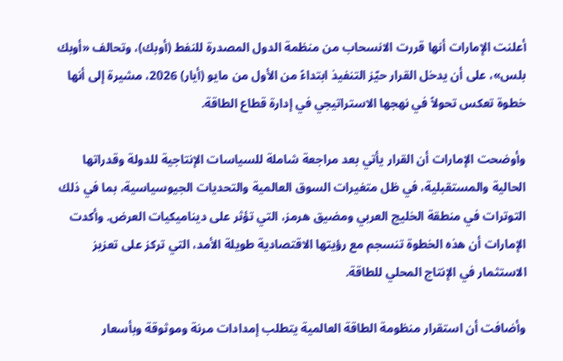أعلنت الإمارات أنها قررت الانسحاب من منظمة الدول المصدرة للنفط (أوبك)، وتحالف «أوبك بلس»، على أن يدخل القرار حيّز التنفيذ ابتداءً من الأول من مايو (أيار) 2026، مشيرة إلى أنها خطوة تعكس تحولاً في نهجها الاستراتيجي في إدارة قطاع الطاقة.

وأوضحت الإمارات أن القرار يأتي بعد مراجعة شاملة للسياسات الإنتاجية للدولة وقدراتها الحالية والمستقبلية، في ظل متغيرات السوق العالمية والتحديات الجيوسياسية، بما في ذلك التوترات في منطقة الخليج العربي ومضيق هرمز، التي تؤثر على ديناميكيات العرض. وأكدت الإمارات أن هذه الخطوة تنسجم مع رؤيتها الاقتصادية طويلة الأمد، التي تركز على تعزيز الاستثمار في الإنتاج المحلي للطاقة.

وأضافت أن استقرار منظومة الطاقة العالمية يتطلب إمدادات مرنة وموثوقة وبأسعار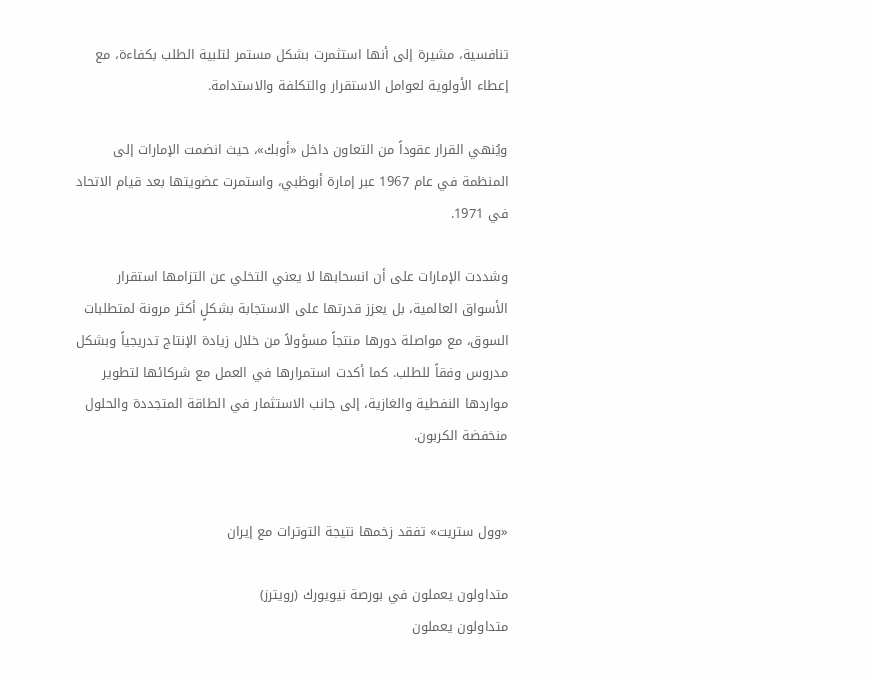تنافسية، مشيرة إلى أنها استثمرت بشكل مستمر لتلبية الطلب بكفاءة، مع إعطاء الأولوية لعوامل الاستقرار والتكلفة والاستدامة.

ويُنهي القرار عقوداً من التعاون داخل «أوبك»، حيث انضمت الإمارات إلى المنظمة في عام 1967 عبر إمارة أبوظبي، واستمرت عضويتها بعد قيام الاتحاد في 1971.

وشددت الإمارات على أن انسحابها لا يعني التخلي عن التزامها استقرار الأسواق العالمية، بل يعزز قدرتها على الاستجابة بشكلٍ أكثر مرونة لمتطلبات السوق، مع مواصلة دورها منتجاً مسؤولاً من خلال زيادة الإنتاج تدريجياً وبشكل مدروس وفقاً للطلب. كما أكدت استمرارها في العمل مع شركائها لتطوير مواردها النفطية والغازية، إلى جانب الاستثمار في الطاقة المتجددة والحلول منخفضة الكربون.


«وول ستريت» تفقد زخمها نتيجة التوترات مع إيران

متداولون يعملون في بورصة نيويورك (رويترز)
متداولون يعملون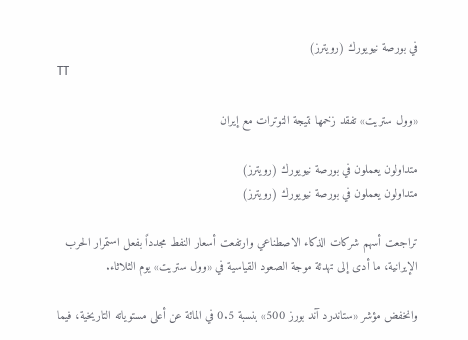في بورصة نيويورك (رويترز)
TT

«وول ستريت» تفقد زخمها نتيجة التوترات مع إيران

متداولون يعملون في بورصة نيويورك (رويترز)
متداولون يعملون في بورصة نيويورك (رويترز)

تراجعت أسهم شركات الذكاء الاصطناعي وارتفعت أسعار النفط مجدداً بفعل استمرار الحرب الإيرانية، ما أدى إلى تهدئة موجة الصعود القياسية في «وول ستريت» يوم الثلاثاء.

وانخفض مؤشر «ستاندرد آند بورز 500» بنسبة 0.5 في المائة عن أعلى مستوياته التاريخية، فيما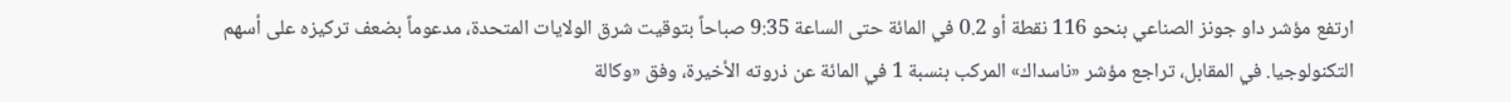ارتفع مؤشر داو جونز الصناعي بنحو 116 نقطة أو 0.2 في المائة حتى الساعة 9:35 صباحاً بتوقيت شرق الولايات المتحدة، مدعوماً بضعف تركيزه على أسهم التكنولوجيا. في المقابل، تراجع مؤشر «ناسداك» المركب بنسبة 1 في المائة عن ذروته الأخيرة، وفق «وكالة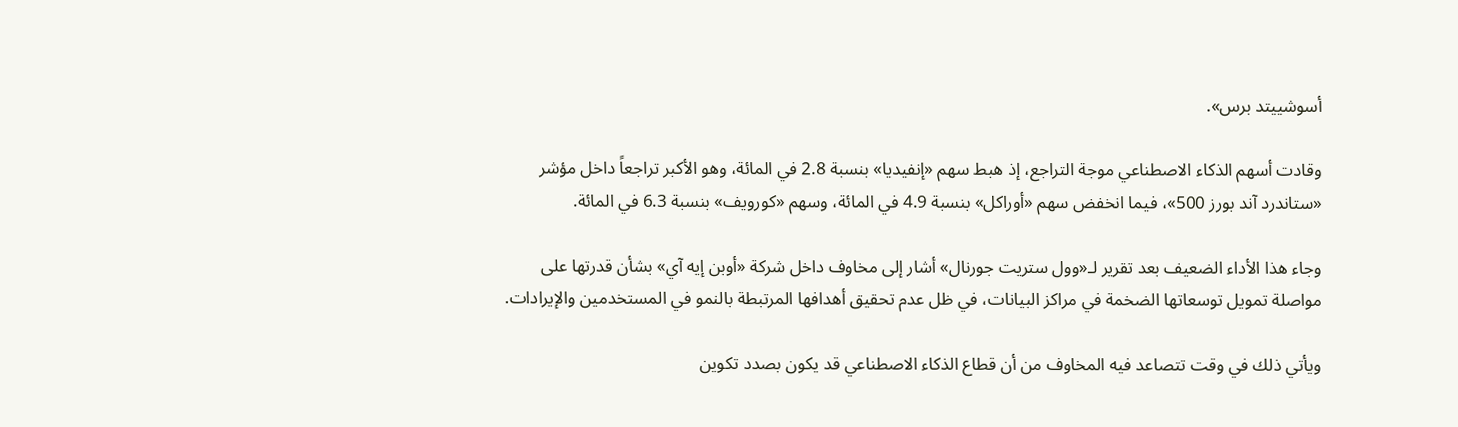أسوشييتد برس».

وقادت أسهم الذكاء الاصطناعي موجة التراجع، إذ هبط سهم «إنفيديا» بنسبة 2.8 في المائة، وهو الأكبر تراجعاً داخل مؤشر «ستاندرد آند بورز 500»، فيما انخفض سهم «أوراكل» بنسبة 4.9 في المائة، وسهم «كورويف» بنسبة 6.3 في المائة.

وجاء هذا الأداء الضعيف بعد تقرير لـ«وول ستريت جورنال» أشار إلى مخاوف داخل شركة «أوبن إيه آي» بشأن قدرتها على مواصلة تمويل توسعاتها الضخمة في مراكز البيانات، في ظل عدم تحقيق أهدافها المرتبطة بالنمو في المستخدمين والإيرادات.

ويأتي ذلك في وقت تتصاعد فيه المخاوف من أن قطاع الذكاء الاصطناعي قد يكون بصدد تكوين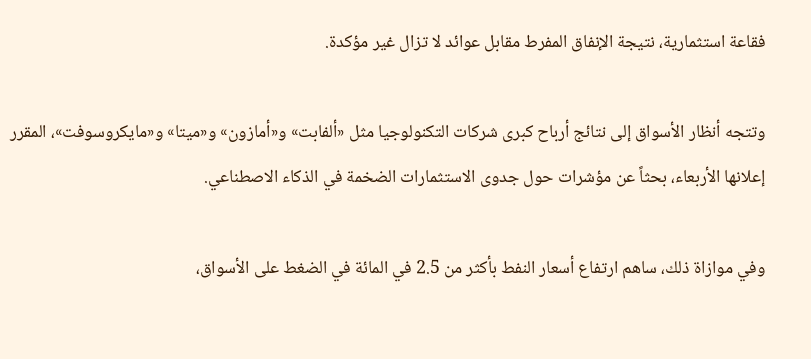فقاعة استثمارية، نتيجة الإنفاق المفرط مقابل عوائد لا تزال غير مؤكدة.

وتتجه أنظار الأسواق إلى نتائج أرباح كبرى شركات التكنولوجيا مثل «ألفابت» و«أمازون» و«ميتا» و«مايكروسوفت»، المقرر إعلانها الأربعاء، بحثاً عن مؤشرات حول جدوى الاستثمارات الضخمة في الذكاء الاصطناعي.

وفي موازاة ذلك، ساهم ارتفاع أسعار النفط بأكثر من 2.5 في المائة في الضغط على الأسواق،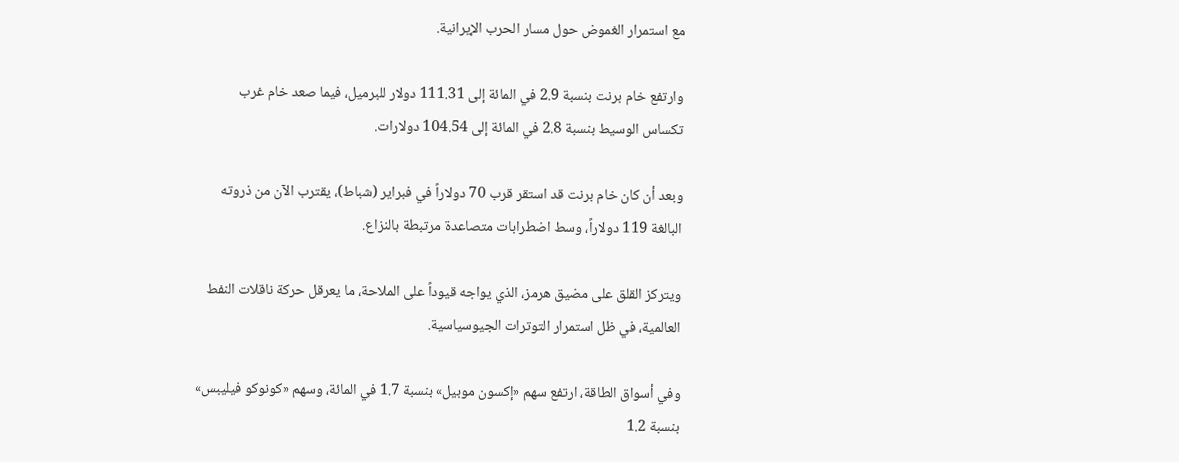مع استمرار الغموض حول مسار الحرب الإيرانية.

وارتفع خام برنت بنسبة 2.9 في المائة إلى 111.31 دولار للبرميل، فيما صعد خام غرب تكساس الوسيط بنسبة 2.8 في المائة إلى 104.54 دولارات.

وبعد أن كان خام برنت قد استقر قرب 70 دولاراً في فبراير (شباط)، يقترب الآن من ذروته البالغة 119 دولاراً، وسط اضطرابات متصاعدة مرتبطة بالنزاع.

ويتركز القلق على مضيق هرمز، الذي يواجه قيوداً على الملاحة، ما يعرقل حركة ناقلات النفط العالمية، في ظل استمرار التوترات الجيوسياسية.

وفي أسواق الطاقة، ارتفع سهم «إكسون موبيل» بنسبة 1.7 في المائة، وسهم «كونوكو فيليبس» بنسبة 1.2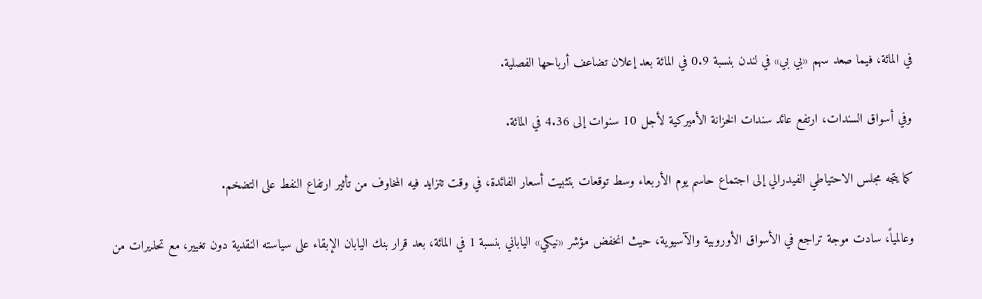في المائة، فيما صعد سهم «بي بي» في لندن بنسبة 0.9 في المائة بعد إعلان تضاعف أرباحها الفصلية.

وفي أسواق السندات، ارتفع عائد سندات الخزانة الأميركية لأجل 10 سنوات إلى 4.36 في المائة.

كما يتجه مجلس الاحتياطي الفيدرالي إلى اجتماع حاسم يوم الأربعاء وسط توقعات بتثبيت أسعار الفائدة، في وقت تتزايد فيه المخاوف من تأثير ارتفاع النفط على التضخم.

وعالمياً، سادت موجة تراجع في الأسواق الأوروبية والآسيوية، حيث انخفض مؤشر «نيكي» الياباني بنسبة 1 في المائة، بعد قرار بنك اليابان الإبقاء على سياسته النقدية دون تغيير، مع تحذيرات من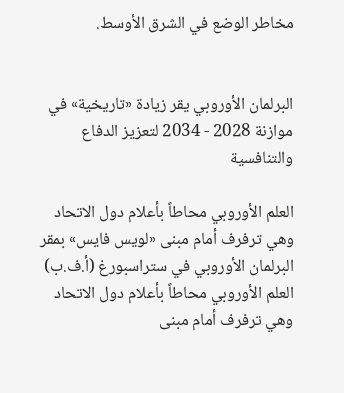مخاطر الوضع في الشرق الأوسط.


البرلمان الأوروبي يقر زيادة «تاريخية» في موازنة 2028 - 2034 لتعزيز الدفاع والتنافسية

العلم الأوروبي محاطاً بأعلام دول الاتحاد وهي ترفرف أمام مبنى «لويس فايس» بمقر البرلمان الأوروبي في ستراسبورغ (أ.ف.ب)
العلم الأوروبي محاطاً بأعلام دول الاتحاد وهي ترفرف أمام مبنى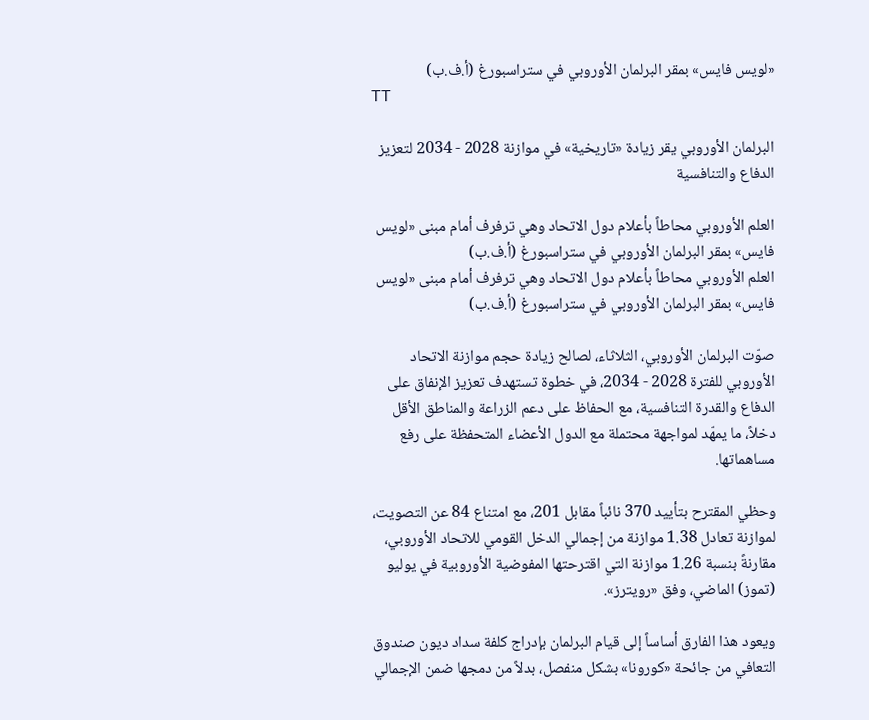«لويس فايس» بمقر البرلمان الأوروبي في ستراسبورغ (أ.ف.ب)
TT

البرلمان الأوروبي يقر زيادة «تاريخية» في موازنة 2028 - 2034 لتعزيز الدفاع والتنافسية

العلم الأوروبي محاطاً بأعلام دول الاتحاد وهي ترفرف أمام مبنى «لويس فايس» بمقر البرلمان الأوروبي في ستراسبورغ (أ.ف.ب)
العلم الأوروبي محاطاً بأعلام دول الاتحاد وهي ترفرف أمام مبنى «لويس فايس» بمقر البرلمان الأوروبي في ستراسبورغ (أ.ف.ب)

صوّت البرلمان الأوروبي، الثلاثاء، لصالح زيادة حجم موازنة الاتحاد الأوروبي للفترة 2028 - 2034، في خطوة تستهدف تعزيز الإنفاق على الدفاع والقدرة التنافسية، مع الحفاظ على دعم الزراعة والمناطق الأقل دخلاً، ما يمهّد لمواجهة محتملة مع الدول الأعضاء المتحفظة على رفع مساهماتها.

وحظي المقترح بتأييد 370 نائباً مقابل 201، مع امتناع 84 عن التصويت، لموازنة تعادل 1.38 موازنة من إجمالي الدخل القومي للاتحاد الأوروبي، مقارنةً بنسبة 1.26 موازنة التي اقترحتها المفوضية الأوروبية في يوليو (تموز) الماضي، وفق «رويترز».

ويعود هذا الفارق أساساً إلى قيام البرلمان بإدراج كلفة سداد ديون صندوق التعافي من جائحة «كورونا» بشكل منفصل، بدلاً من دمجها ضمن الإجمالي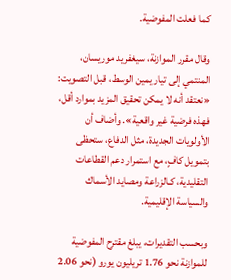كما فعلت المفوضية.

وقال مقرر الموازنة، سيغفريد موريسان، المنتمي إلى تيار يمين الوسط، قبل التصويت: «نعتقد أنه لا يمكن تحقيق المزيد بموارد أقل، فهذه فرضية غير واقعية». وأضاف أن الأولويات الجديدة، مثل الدفاع، ستحظى بتمويل كافٍ، مع استمرار دعم القطاعات التقليدية، كـالزراعة ومصايد الأسماك والسياسة الإقليمية.

وبحسب التقديرات، يبلغ مقترح المفوضية للموازنة نحو 1.76 تريليون يورو (نحو 2.06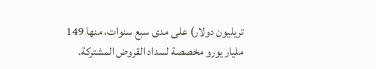تريليون دولار) على مدى سبع سنوات، منها 149 مليار يورو مخصصة لسداد القروض المشتركة.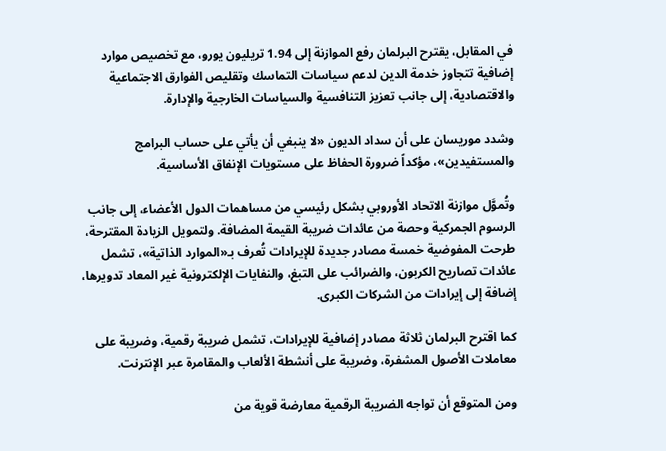في المقابل، يقترح البرلمان رفع الموازنة إلى 1.94 تريليون يورو، مع تخصيص موارد إضافية تتجاوز خدمة الدين لدعم سياسات التماسك وتقليص الفوارق الاجتماعية والاقتصادية، إلى جانب تعزيز التنافسية والسياسات الخارجية والإدارة.

وشدد موريسان على أن سداد الديون «لا ينبغي أن يأتي على حساب البرامج والمستفيدين»، مؤكداً ضرورة الحفاظ على مستويات الإنفاق الأساسية.

وتُموَّل موازنة الاتحاد الأوروبي بشكل رئيسي من مساهمات الدول الأعضاء، إلى جانب الرسوم الجمركية وحصة من عائدات ضريبة القيمة المضافة. ولتمويل الزيادة المقترحة، طرحت المفوضية خمسة مصادر جديدة للإيرادات تُعرف بـ«الموارد الذاتية»، تشمل عائدات تصاريح الكربون، والضرائب على التبغ، والنفايات الإلكترونية غير المعاد تدويرها، إضافة إلى إيرادات من الشركات الكبرى.

كما اقترح البرلمان ثلاثة مصادر إضافية للإيرادات، تشمل ضريبة رقمية، وضريبة على معاملات الأصول المشفرة، وضريبة على أنشطة الألعاب والمقامرة عبر الإنترنت.

ومن المتوقع أن تواجه الضريبة الرقمية معارضة قوية من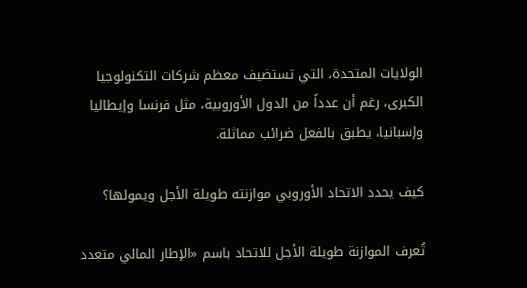الولايات المتحدة، التي تستضيف معظم شركات التكنولوجيا الكبرى، رغم أن عدداً من الدول الأوروبية، مثل فرنسا وإيطاليا وإسبانيا، يطبق بالفعل ضرائب مماثلة.

كيف يحدد الاتحاد الأوروبي موازنته طويلة الأجل ويمولها؟

تُعرف الموازنة طويلة الأجل للاتحاد باسم «الإطار المالي متعدد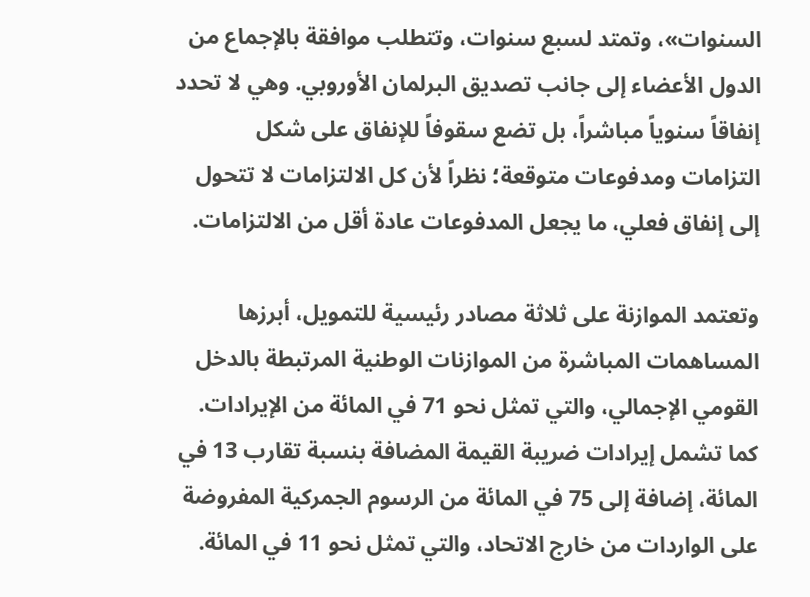السنوات»، وتمتد لسبع سنوات، وتتطلب موافقة بالإجماع من الدول الأعضاء إلى جانب تصديق البرلمان الأوروبي. وهي لا تحدد إنفاقاً سنوياً مباشراً، بل تضع سقوفاً للإنفاق على شكل التزامات ومدفوعات متوقعة؛ نظراً لأن كل الالتزامات لا تتحول إلى إنفاق فعلي، ما يجعل المدفوعات عادة أقل من الالتزامات.

وتعتمد الموازنة على ثلاثة مصادر رئيسية للتمويل، أبرزها المساهمات المباشرة من الموازنات الوطنية المرتبطة بالدخل القومي الإجمالي، والتي تمثل نحو 71 في المائة من الإيرادات. كما تشمل إيرادات ضريبة القيمة المضافة بنسبة تقارب 13 في المائة، إضافة إلى 75 في المائة من الرسوم الجمركية المفروضة على الواردات من خارج الاتحاد، والتي تمثل نحو 11 في المائة.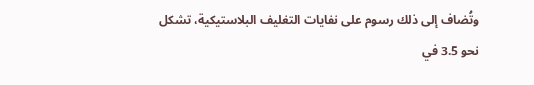وتُضاف إلى ذلك رسوم على نفايات التغليف البلاستيكية، تشكل نحو 3.5 في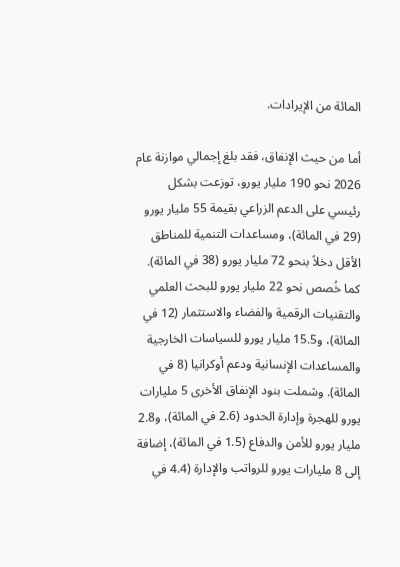المائة من الإيرادات.

أما من حيث الإنفاق، فقد بلغ إجمالي موازنة عام 2026 نحو 190 مليار يورو، توزعت بشكل رئيسي على الدعم الزراعي بقيمة 55 مليار يورو (29 في المائة)، ومساعدات التنمية للمناطق الأقل دخلاً بنحو 72 مليار يورو (38 في المائة). كما خُصص نحو 22 مليار يورو للبحث العلمي والتقنيات الرقمية والفضاء والاستثمار (12 في المائة)، و15.5 مليار يورو للسياسات الخارجية والمساعدات الإنسانية ودعم أوكرانيا (8 في المائة). وشملت بنود الإنفاق الأخرى 5 مليارات يورو للهجرة وإدارة الحدود (2.6 في المائة)، و2.8 مليار يورو للأمن والدفاع (1.5 في المائة)، إضافة إلى 8 مليارات يورو للرواتب والإدارة (4.4 في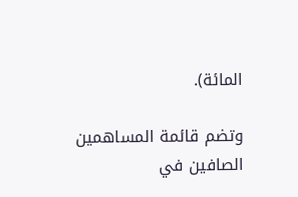المائة).

وتضم قائمة المساهمين الصافين في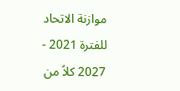موازنة الاتحاد للفترة 2021 - 2027 كلاً من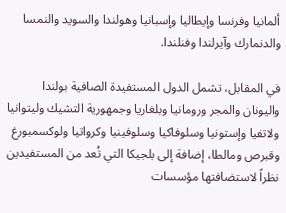ألمانيا وفرنسا وإيطاليا وإسبانيا وهولندا والسويد والنمسا والدنمارك وآيرلندا وفنلندا.

في المقابل، تشمل الدول المستفيدة الصافية بولندا واليونان والمجر ورومانيا وبلغاريا وجمهورية التشيك وليتوانيا ولاتفيا وإستونيا وسلوفاكيا وسلوفينيا وكرواتيا ولوكسمبورغ وقبرص ومالطا، إضافة إلى بلجيكا التي تُعد من المستفيدين نظراً لاستضافتها مؤسسات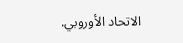الاتحاد الأوروبي.